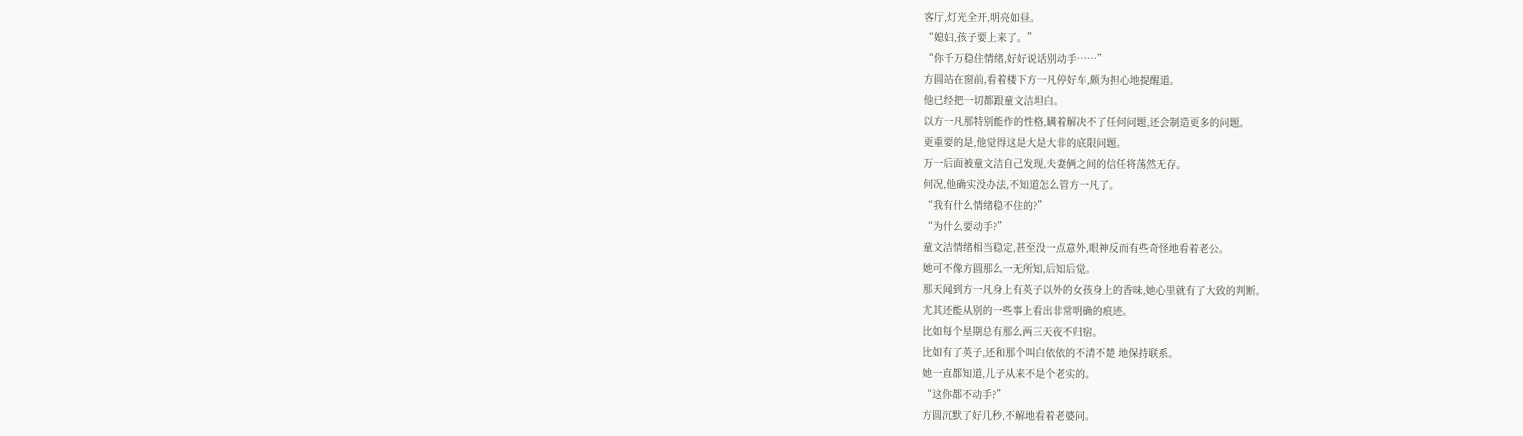客厅,灯光全开,明亮如昼。
“媳妇,孩子要上来了。”
“你千万稳住情绪,好好说话别动手……”
方圆站在窗前,看着楼下方一凡停好车,颇为担心地提醒道。
他已经把一切都跟童文洁坦白。
以方一凡那特别能作的性格,瞒着解决不了任何问题,还会制造更多的问题。
更重要的是,他觉得这是大是大非的底限问题。
万一后面被童文洁自己发现,夫妻俩之间的信任将荡然无存。
何况,他确实没办法,不知道怎么管方一凡了。
“我有什么情绪稳不住的?”
“为什么要动手?”
童文洁情绪相当稳定,甚至没一点意外,眼神反而有些奇怪地看着老公。
她可不像方圆那么一无所知,后知后觉。
那天闻到方一凡身上有英子以外的女孩身上的香味,她心里就有了大致的判断。
尤其还能从别的一些事上看出非常明确的痕迹。
比如每个星期总有那么两三天夜不归宿。
比如有了英子,还和那个叫白依依的不清不楚 地保持联系。
她一直都知道,儿子从来不是个老实的。
“这你都不动手?”
方圆沉默了好几秒,不解地看着老婆问。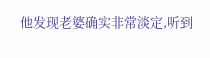他发现老婆确实非常淡定,听到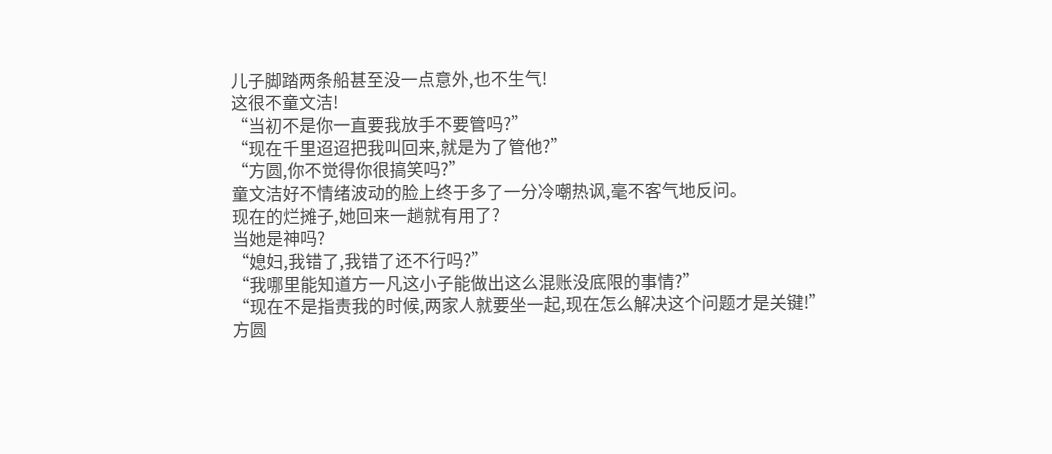儿子脚踏两条船甚至没一点意外,也不生气!
这很不童文洁!
“当初不是你一直要我放手不要管吗?”
“现在千里迢迢把我叫回来,就是为了管他?”
“方圆,你不觉得你很搞笑吗?”
童文洁好不情绪波动的脸上终于多了一分冷嘲热讽,毫不客气地反问。
现在的烂摊子,她回来一趟就有用了?
当她是神吗?
“媳妇,我错了,我错了还不行吗?”
“我哪里能知道方一凡这小子能做出这么混账没底限的事情?”
“现在不是指责我的时候,两家人就要坐一起,现在怎么解决这个问题才是关键!”
方圆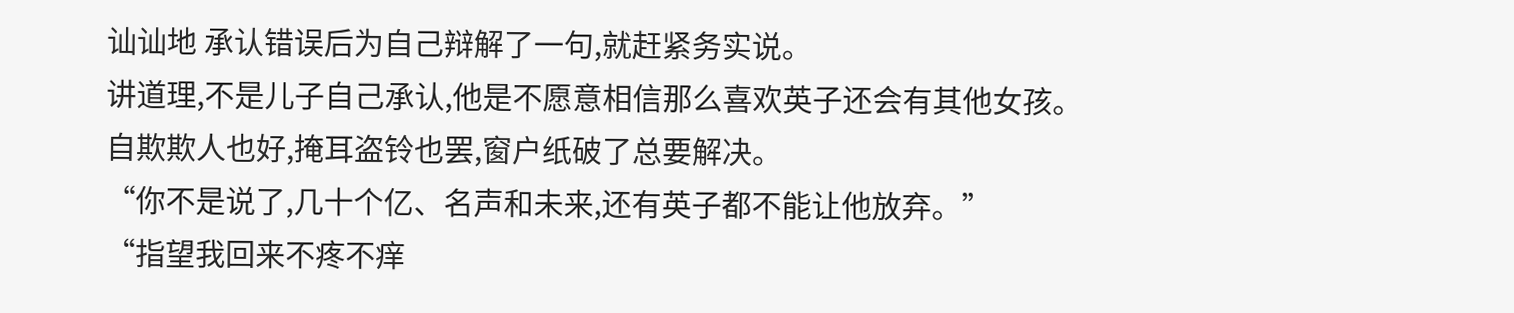讪讪地 承认错误后为自己辩解了一句,就赶紧务实说。
讲道理,不是儿子自己承认,他是不愿意相信那么喜欢英子还会有其他女孩。
自欺欺人也好,掩耳盗铃也罢,窗户纸破了总要解决。
“你不是说了,几十个亿、名声和未来,还有英子都不能让他放弃。”
“指望我回来不疼不痒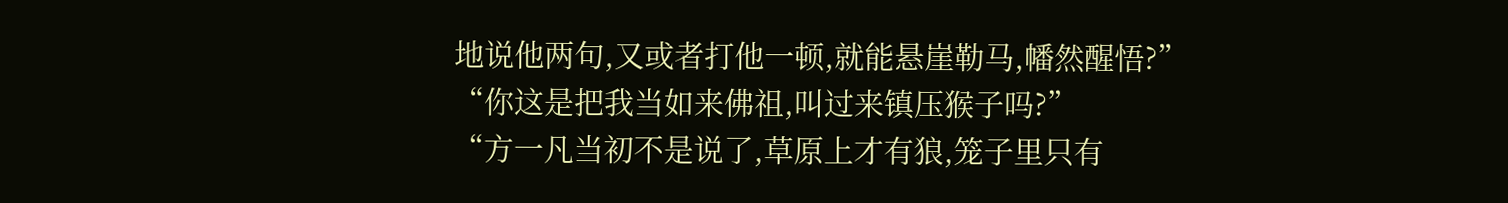地说他两句,又或者打他一顿,就能悬崖勒马,幡然醒悟?”
“你这是把我当如来佛祖,叫过来镇压猴子吗?”
“方一凡当初不是说了,草原上才有狼,笼子里只有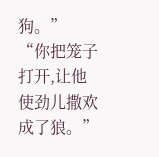狗。”
“你把笼子打开,让他使劲儿撒欢成了狼。”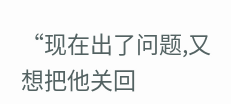“现在出了问题,又想把他关回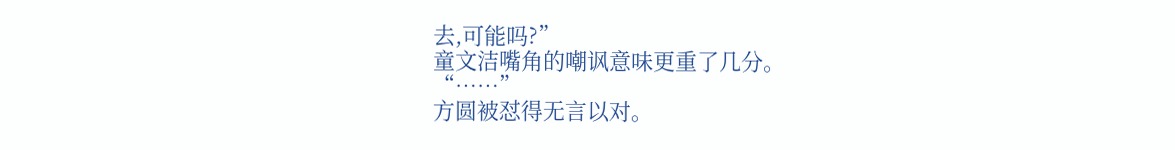去,可能吗?”
童文洁嘴角的嘲讽意味更重了几分。
“……”
方圆被怼得无言以对。